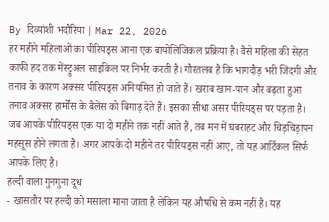By दिव्यांशी भदौरिया | Mar 22, 2026
हर महीने महिलाओं का पीरियड्स आना एक बायोलिजिकल प्रक्रिया है। वैसे महिला की सेहत काफी हद तक मेंस्ट्रुअल साइकिल पर निर्भर करती है। गौरतलब है कि भागदौड़ भरी जिंदगी और तनाव के कारण अक्सर पीरियड्स अनियमित हो जाते हैं। खराब खान-पान और बढ़ता हुआ तनाव अक्सर हार्मोंस के बैलेंस को बिगाड़ देते हैं। इसका सीधा असर पीरियड्स पर पड़ता है। जब आपके पीरियड्स एक या दो महीने तक नहीं आते हैं, तब मन में घबराहट और चिड़चिड़ापन महसूस होने लगता है। अगर आपके दो महीने तर पीरियड्स नहीं आए, तो यह आर्टिकल सिर्फ आपके लिए है।
हल्दी वाला गुनगुना दूध
- खासतौर पर हल्दी को मसाला माना जाता है लेकिन यह औषधि से कम नहीं है। यह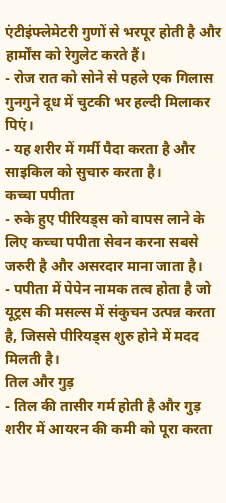एंटीइंफ्लेमेटरी गुणों से भरपूर होती है और हार्मोंस को रेगुलेट करते हैं।
- रोज रात को सोने से पहले एक गिलास गुनगुने दूध में चुटकी भर हल्दी मिलाकर पिएं।
- यह शरीर में गर्मी पैदा करता है और साइकिल को सुचारु करता है।
कच्चा पपीता
- रुके हुए पीरियड्स को वापस लाने के लिए कच्चा पपीता सेवन करना सबसे जरुरी है और असरदार माना जाता है।
- पपीता में पेपेन नामक तत्व होता है जो यूट्रस की मसल्स में संकुचन उत्पन्न करता है, जिससे पीरियड्स शुरु होने में मदद मिलती है।
तिल और गुड़
- तिल की तासीर गर्म होती है और गुड़ शरीर में आयरन की कमी को पूरा करता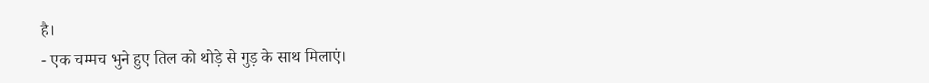है।
- एक चम्मच भुने हुए तिल को थोड़े से गुड़ के साथ मिलाएं।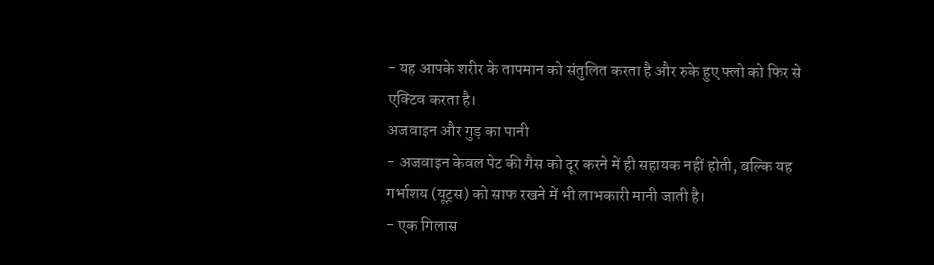- यह आपके शरीर के तापमान को संतुलित करता है और रुके हुए फ्लो को फिर से एक्टिव करता है।
अजवाइन और गुड़ का पानी
- अजवाइन केवल पेट की गैस को दूर करने में ही सहायक नहीं होती, बल्कि यह गर्भाशय (यूट्रस) को साफ रखने में भी लाभकारी मानी जाती है।
- एक गिलास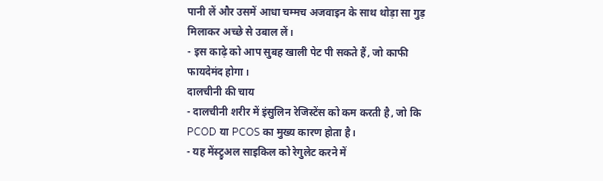पानी लें और उसमें आधा चम्मच अजवाइन के साथ थोड़ा सा गुड़ मिलाकर अच्छे से उबाल लें।
- इस काढ़े को आप सुबह खाली पेट पी सकते हैं, जो काफी फायदेमंद होगा।
दालचीनी की चाय
- दालचीनी शरीर में इंसुलिन रेजिस्टेंस को कम करती है, जो कि PCOD या PCOS का मुख्य कारण होता है।
- यह मेंस्ट्रुअल साइकिल को रेगुलेट करने में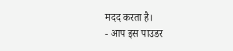मदद करता है।
- आप इस पाउडर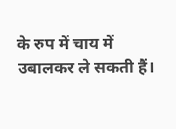के रुप में चाय में उबालकर ले सकती हैं।